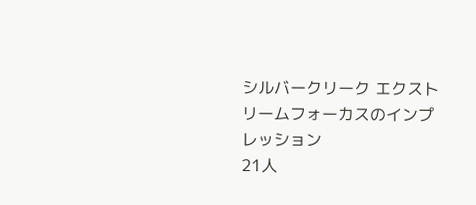シルバークリーク エクストリームフォーカスのインプレッション
21人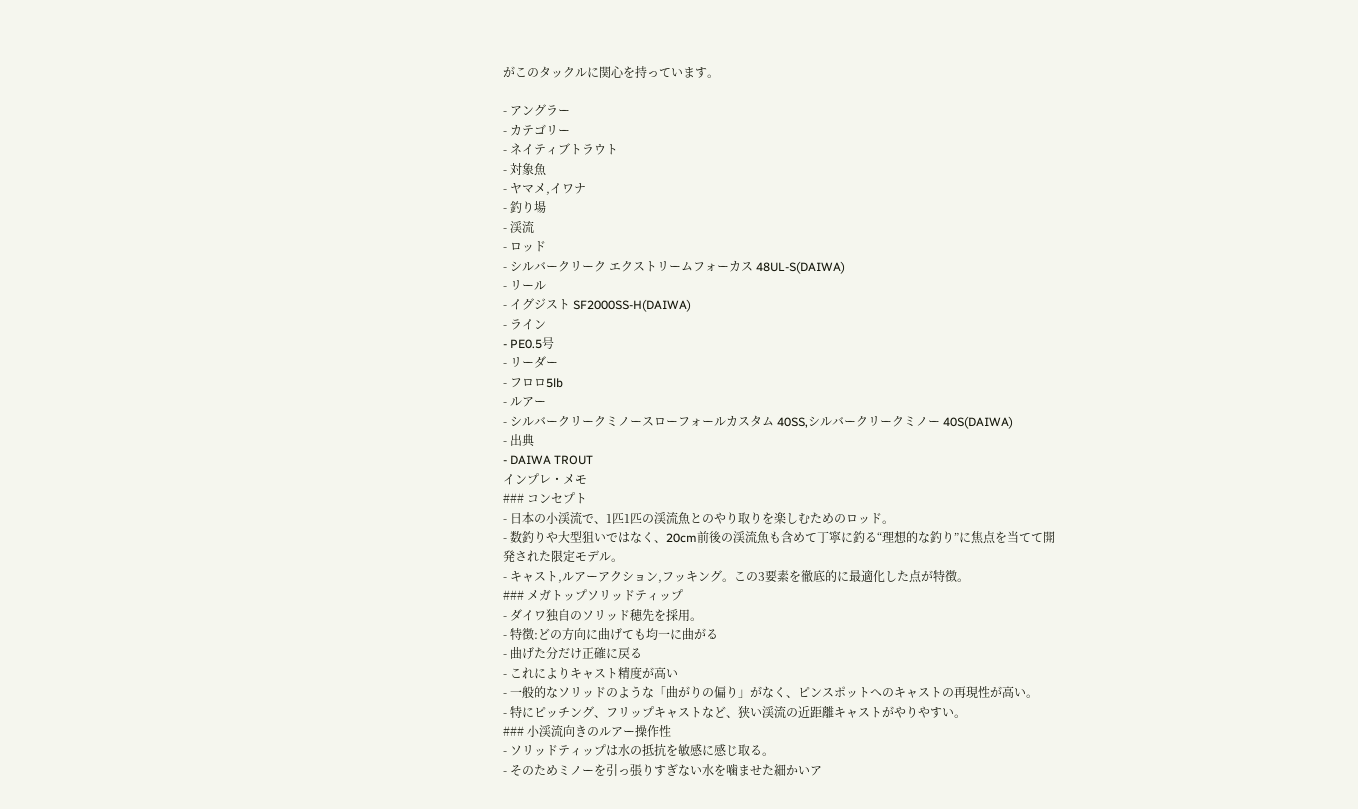がこのタックルに関心を持っています。

- アングラー
- カテゴリー
- ネイティブトラウト
- 対象魚
- ヤマメ,イワナ
- 釣り場
- 渓流
- ロッド
- シルバークリーク エクストリームフォーカス 48UL-S(DAIWA)
- リール
- イグジスト SF2000SS-H(DAIWA)
- ライン
- PE0.5号
- リーダー
- フロロ5lb
- ルアー
- シルバークリークミノースローフォールカスタム 40SS,シルバークリークミノー 40S(DAIWA)
- 出典
- DAIWA TROUT
インプレ・メモ
### コンセプト
- 日本の小渓流で、1匹1匹の渓流魚とのやり取りを楽しむためのロッド。
- 数釣りや大型狙いではなく、20cm前後の渓流魚も含めて丁寧に釣る“理想的な釣り”に焦点を当てて開発された限定モデル。
- キャスト,ルアーアクション,フッキング。この3要素を徹底的に最適化した点が特徴。
### メガトップソリッドティップ
- ダイワ独自のソリッド穂先を採用。
- 特徴:どの方向に曲げても均一に曲がる
- 曲げた分だけ正確に戻る
- これによりキャスト精度が高い
- 一般的なソリッドのような「曲がりの偏り」がなく、ピンスポットへのキャストの再現性が高い。
- 特にピッチング、フリップキャストなど、狭い渓流の近距離キャストがやりやすい。
### 小渓流向きのルアー操作性
- ソリッドティップは水の抵抗を敏感に感じ取る。
- そのためミノーを引っ張りすぎない水を噛ませた細かいア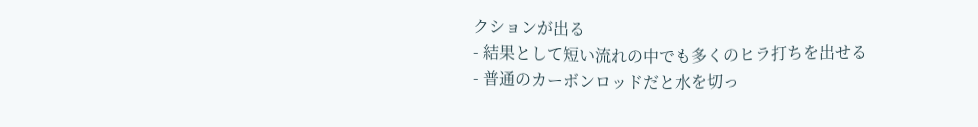クションが出る
- 結果として短い流れの中でも多くのヒラ打ちを出せる
- 普通のカーボンロッドだと水を切っ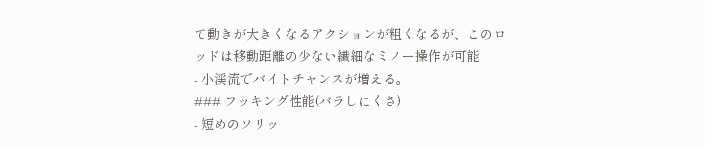て動きが大きくなるアクションが粗くなるが、このロッドは移動距離の少ない繊細なミノー操作が可能
- 小渓流でバイトチャンスが増える。
### フッキング性能(バラしにくさ)
- 短めのソリッ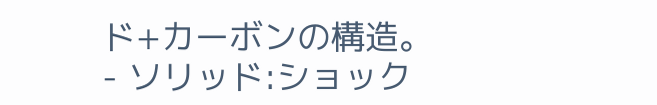ド+カーボンの構造。
- ソリッド:ショック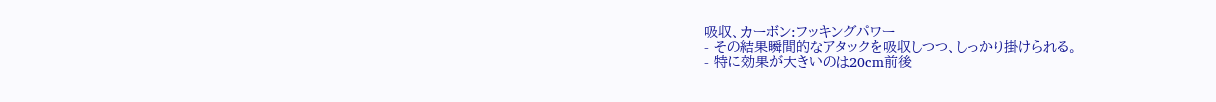吸収、カーボン:フッキングパワー
- その結果瞬間的なアタックを吸収しつつ、しっかり掛けられる。
- 特に効果が大きいのは20cm前後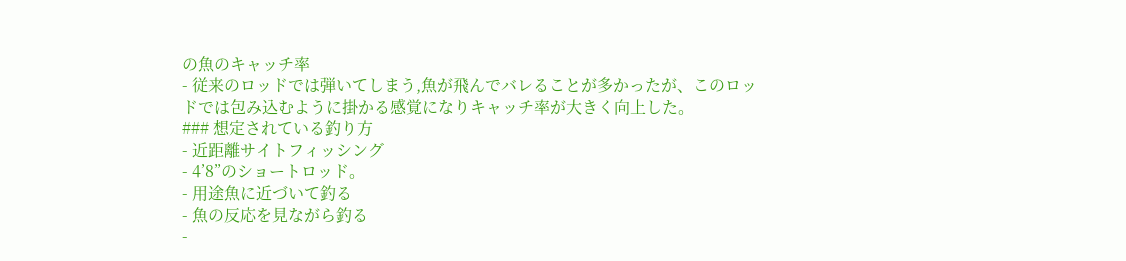の魚のキャッチ率
- 従来のロッドでは弾いてしまう,魚が飛んでバレることが多かったが、このロッドでは包み込むように掛かる感覚になりキャッチ率が大きく向上した。
### 想定されている釣り方
- 近距離サイトフィッシング
- 4’8”のショートロッド。
- 用途魚に近づいて釣る
- 魚の反応を見ながら釣る
-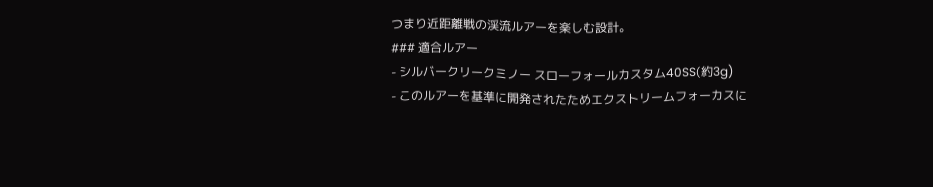つまり近距離戦の渓流ルアーを楽しむ設計。
### 適合ルアー
- シルバークリークミノー スローフォールカスタム40SS(約3g)
- このルアーを基準に開発されたためエクストリームフォーカスに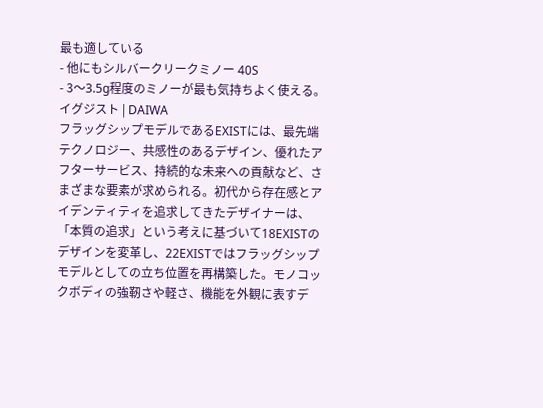最も適している
- 他にもシルバークリークミノー 40S
- 3〜3.5g程度のミノーが最も気持ちよく使える。
イグジスト | DAIWA
フラッグシップモデルであるEXISTには、最先端テクノロジー、共感性のあるデザイン、優れたアフターサービス、持続的な未来への貢献など、さまざまな要素が求められる。初代から存在感とアイデンティティを追求してきたデザイナーは、「本質の追求」という考えに基づいて18EXISTのデザインを変革し、22EXISTではフラッグシップモデルとしての立ち位置を再構築した。モノコックボディの強靭さや軽さ、機能を外観に表すデ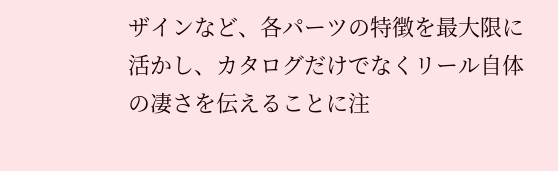ザインなど、各パーツの特徴を最大限に活かし、カタログだけでなくリール自体の凄さを伝えることに注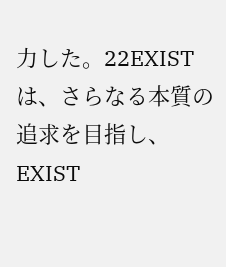力した。22EXISTは、さらなる本質の追求を目指し、EXIST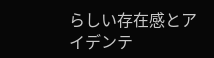らしい存在感とアイデンテ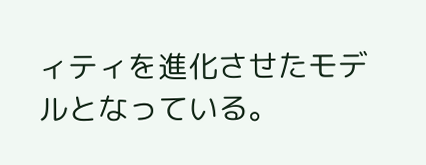ィティを進化させたモデルとなっている。